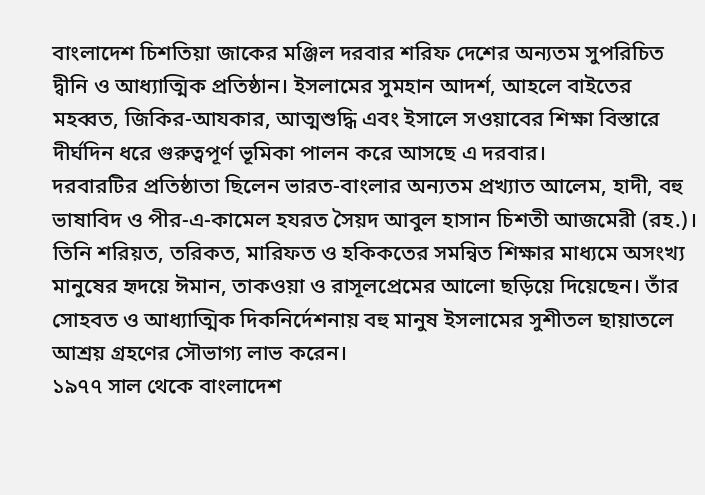বাংলাদেশ চিশতিয়া জাকের মঞ্জিল দরবার শরিফ দেশের অন্যতম সুপরিচিত দ্বীনি ও আধ্যাত্মিক প্রতিষ্ঠান। ইসলামের সুমহান আদর্শ, আহলে বাইতের মহব্বত, জিকির-আযকার, আত্মশুদ্ধি এবং ইসালে সওয়াবের শিক্ষা বিস্তারে দীর্ঘদিন ধরে গুরুত্বপূর্ণ ভূমিকা পালন করে আসছে এ দরবার।
দরবারটির প্রতিষ্ঠাতা ছিলেন ভারত-বাংলার অন্যতম প্রখ্যাত আলেম, হাদী, বহু ভাষাবিদ ও পীর-এ-কামেল হযরত সৈয়দ আবুল হাসান চিশতী আজমেরী (রহ.)। তিনি শরিয়ত, তরিকত, মারিফত ও হকিকতের সমন্বিত শিক্ষার মাধ্যমে অসংখ্য মানুষের হৃদয়ে ঈমান, তাকওয়া ও রাসূলপ্রেমের আলো ছড়িয়ে দিয়েছেন। তাঁর সোহবত ও আধ্যাত্মিক দিকনির্দেশনায় বহু মানুষ ইসলামের সুশীতল ছায়াতলে আশ্রয় গ্রহণের সৌভাগ্য লাভ করেন।
১৯৭৭ সাল থেকে বাংলাদেশ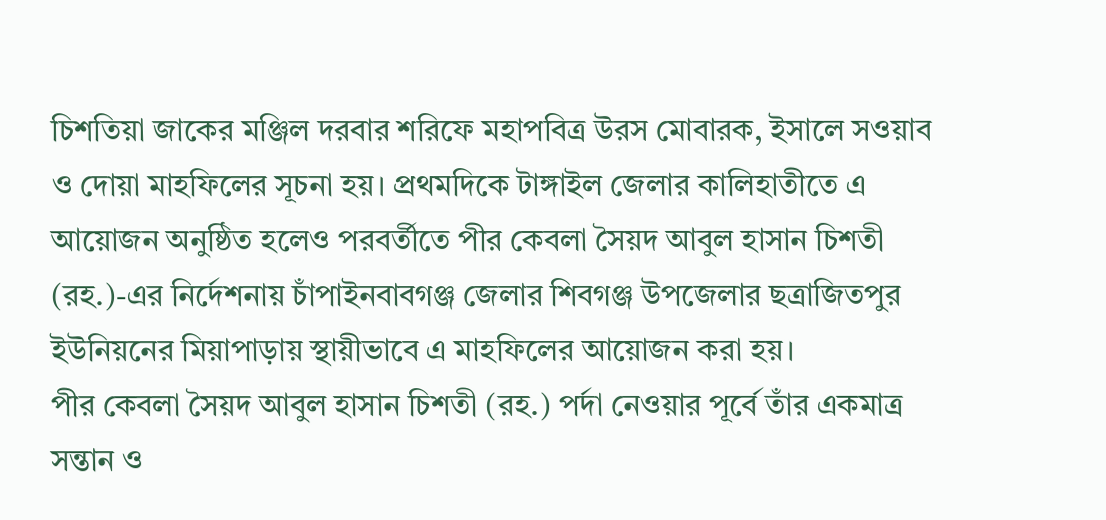চিশতিয়া জাকের মঞ্জিল দরবার শরিফে মহাপবিত্র উরস মোবারক, ইসালে সওয়াব ও দোয়া মাহফিলের সূচনা হয়। প্রথমদিকে টাঙ্গাইল জেলার কালিহাতীতে এ আয়োজন অনুষ্ঠিত হলেও পরবর্তীতে পীর কেবলা সৈয়দ আবুল হাসান চিশতী (রহ.)-এর নির্দেশনায় চাঁপাইনবাবগঞ্জ জেলার শিবগঞ্জ উপজেলার ছত্রাজিতপুর ইউনিয়নের মিয়াপাড়ায় স্থায়ীভাবে এ মাহফিলের আয়োজন করা হয়।
পীর কেবলা সৈয়দ আবুল হাসান চিশতী (রহ.) পর্দা নেওয়ার পূর্বে তাঁর একমাত্র সন্তান ও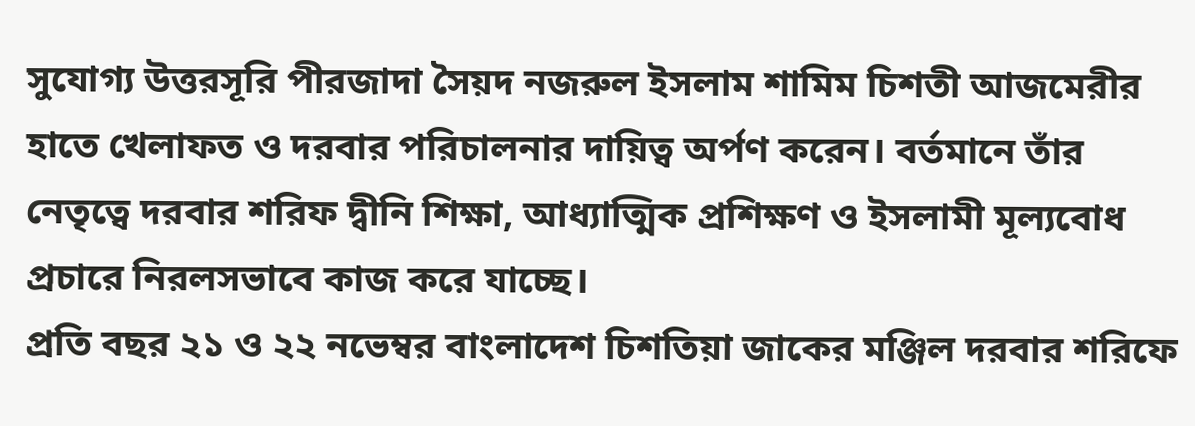সুযোগ্য উত্তরসূরি পীরজাদা সৈয়দ নজরুল ইসলাম শামিম চিশতী আজমেরীর হাতে খেলাফত ও দরবার পরিচালনার দায়িত্ব অর্পণ করেন। বর্তমানে তাঁর নেতৃত্বে দরবার শরিফ দ্বীনি শিক্ষা, আধ্যাত্মিক প্রশিক্ষণ ও ইসলামী মূল্যবোধ প্রচারে নিরলসভাবে কাজ করে যাচ্ছে।
প্রতি বছর ২১ ও ২২ নভেম্বর বাংলাদেশ চিশতিয়া জাকের মঞ্জিল দরবার শরিফে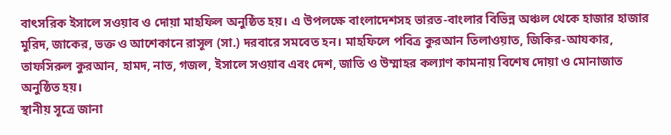বাৎসরিক ইসালে সওয়াব ও দোয়া মাহফিল অনুষ্ঠিত হয়। এ উপলক্ষে বাংলাদেশসহ ভারত-বাংলার বিভিন্ন অঞ্চল থেকে হাজার হাজার মুরিদ, জাকের, ভক্ত ও আশেকানে রাসূল (সা.) দরবারে সমবেত হন। মাহফিলে পবিত্র কুরআন তিলাওয়াত, জিকির-আযকার, তাফসিরুল কুরআন, হামদ, নাত, গজল, ইসালে সওয়াব এবং দেশ, জাতি ও উম্মাহর কল্যাণ কামনায় বিশেষ দোয়া ও মোনাজাত অনুষ্ঠিত হয়।
স্থানীয় সূত্রে জানা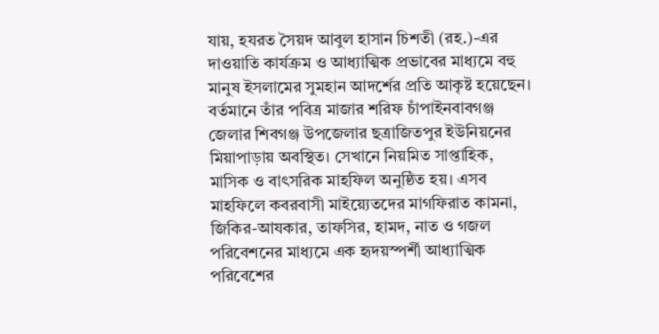যায়, হযরত সৈয়দ আবুল হাসান চিশতী (রহ.)-এর দাওয়াতি কার্যক্রম ও আধ্যাত্মিক প্রভাবের মাধ্যমে বহু মানুষ ইসলামের সুমহান আদর্শের প্রতি আকৃষ্ট হয়েছেন। বর্তমানে তাঁর পবিত্র মাজার শরিফ চাঁপাইনবাবগঞ্জ জেলার শিবগঞ্জ উপজেলার ছত্রাজিতপুর ইউনিয়নের মিয়াপাড়ায় অবস্থিত। সেখানে নিয়মিত সাপ্তাহিক, মাসিক ও বাৎসরিক মাহফিল অনুষ্ঠিত হয়। এসব মাহফিলে কবরবাসী মাইয়্যেতদের মাগফিরাত কামনা, জিকির-আযকার, তাফসির, হামদ, নাত ও গজল পরিবেশনের মাধ্যমে এক হৃদয়স্পর্শী আধ্যাত্মিক পরিবেশের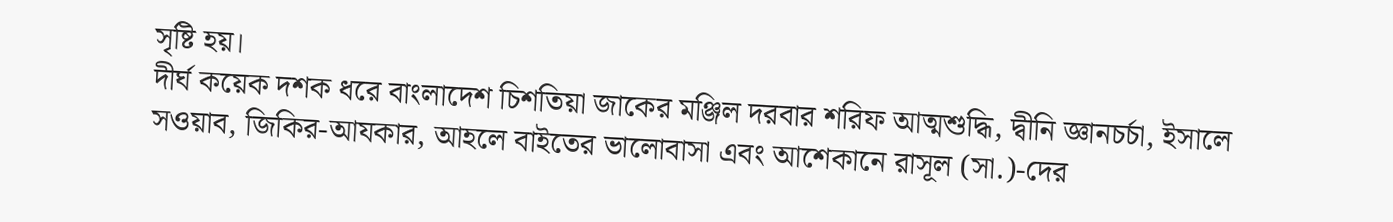সৃষ্টি হয়।
দীর্ঘ কয়েক দশক ধরে বাংলাদেশ চিশতিয়া জাকের মঞ্জিল দরবার শরিফ আত্মশুদ্ধি, দ্বীনি জ্ঞানচর্চা, ইসালে সওয়াব, জিকির-আযকার, আহলে বাইতের ভালোবাসা এবং আশেকানে রাসূল (সা.)-দের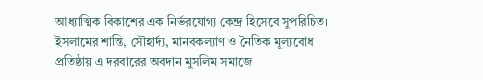আধ্যাত্মিক বিকাশের এক নির্ভরযোগ্য কেন্দ্র হিসেবে সুপরিচিত। ইসলামের শান্তি, সৌহার্দ্য, মানবকল্যাণ ও নৈতিক মূল্যবোধ প্রতিষ্ঠায় এ দরবারের অবদান মুসলিম সমাজে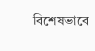বিশেষভাবে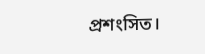প্রশংসিত।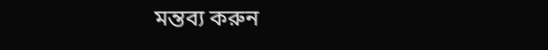মন্তব্য করুন